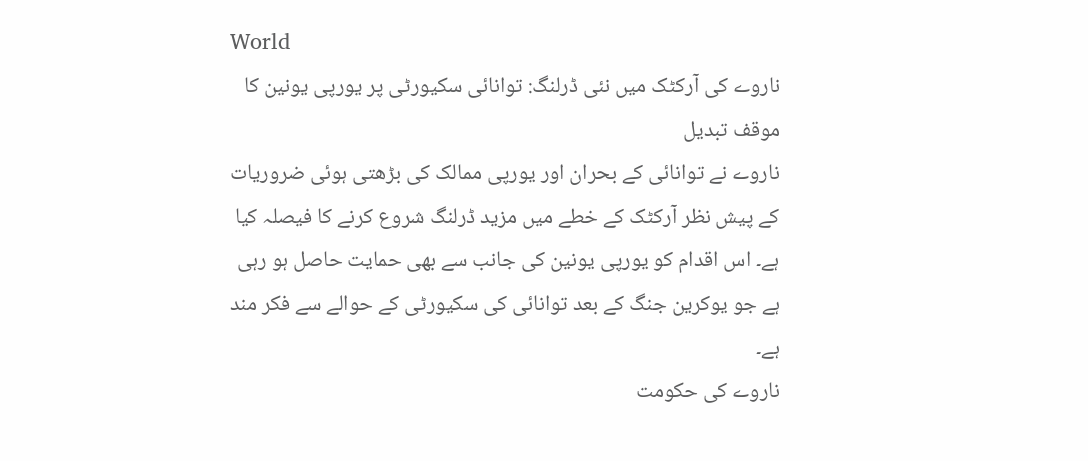World
ناروے کی آرکٹک میں نئی ڈرلنگ: توانائی سکیورٹی پر یورپی یونین کا موقف تبدیل
ناروے نے توانائی کے بحران اور یورپی ممالک کی بڑھتی ہوئی ضروریات کے پیش نظر آرکٹک کے خطے میں مزید ڈرلنگ شروع کرنے کا فیصلہ کیا ہے۔ اس اقدام کو یورپی یونین کی جانب سے بھی حمایت حاصل ہو رہی ہے جو یوکرین جنگ کے بعد توانائی کی سکیورٹی کے حوالے سے فکر مند ہے۔
ناروے کی حکومت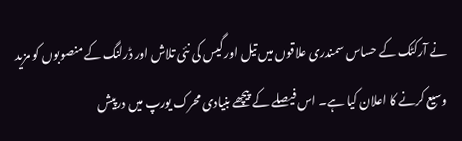نے آرکٹک کے حساس سمندری علاقوں میں تیل اور گیس کی نئی تلاش اور ڈرلنگ کے منصوبوں کو مزید وسیع کرنے کا اعلان کیا ہے۔ اس فیصلے کے پیچھے بنیادی محرک یورپ میں درپیش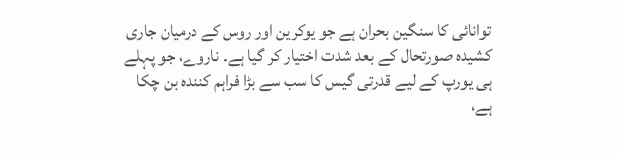توانائی کا سنگین بحران ہے جو یوکرین اور روس کے درمیان جاری کشیدہ صورتحال کے بعد شدت اختیار کر گیا ہے۔ ناروے، جو پہلے ہی یورپ کے لیے قدرتی گیس کا سب سے بڑا فراہم کنندہ بن چکا ہے،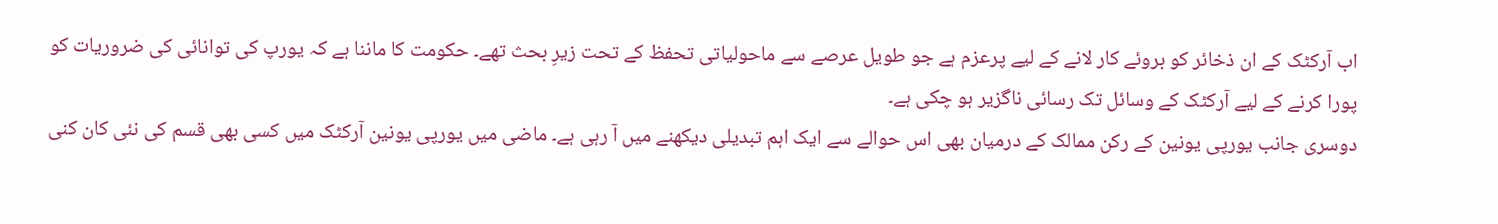اب آرکٹک کے ان ذخائر کو بروئے کار لانے کے لیے پرعزم ہے جو طویل عرصے سے ماحولیاتی تحفظ کے تحت زیرِ بحث تھے۔ حکومت کا ماننا ہے کہ یورپ کی توانائی کی ضروریات کو پورا کرنے کے لیے آرکٹک کے وسائل تک رسائی ناگزیر ہو چکی ہے۔
دوسری جانب یورپی یونین کے رکن ممالک کے درمیان بھی اس حوالے سے ایک اہم تبدیلی دیکھنے میں آ رہی ہے۔ ماضی میں یورپی یونین آرکٹک میں کسی بھی قسم کی نئی کان کنی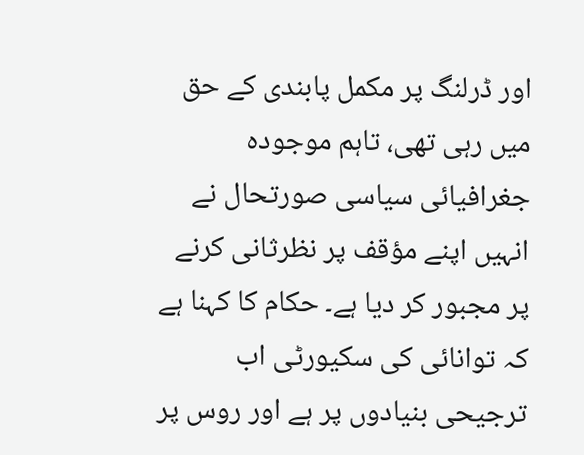اور ڈرلنگ پر مکمل پابندی کے حق میں رہی تھی، تاہم موجودہ جغرافیائی سیاسی صورتحال نے انہیں اپنے مؤقف پر نظرثانی کرنے پر مجبور کر دیا ہے۔ حکام کا کہنا ہے کہ توانائی کی سکیورٹی اب ترجیحی بنیادوں پر ہے اور روس پر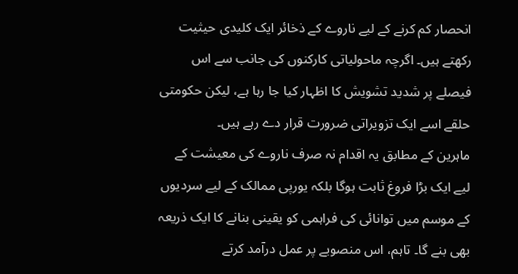انحصار کم کرنے کے لیے ناروے کے ذخائر ایک کلیدی حیثیت رکھتے ہیں۔ اگرچہ ماحولیاتی کارکنوں کی جانب سے اس فیصلے پر شدید تشویش کا اظہار کیا جا رہا ہے، لیکن حکومتی حلقے اسے ایک تزویراتی ضرورت قرار دے رہے ہیں۔
ماہرین کے مطابق یہ اقدام نہ صرف ناروے کی معیشت کے لیے ایک بڑا فروغ ثابت ہوگا بلکہ یورپی ممالک کے لیے سردیوں کے موسم میں توانائی کی فراہمی کو یقینی بنانے کا ایک ذریعہ بھی بنے گا۔ تاہم، اس منصوبے پر عمل درآمد کرتے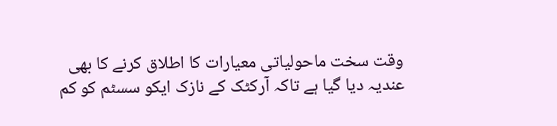وقت سخت ماحولیاتی معیارات کا اطلاق کرنے کا بھی عندیہ دیا گیا ہے تاکہ آرکٹک کے نازک ایکو سسٹم کو کم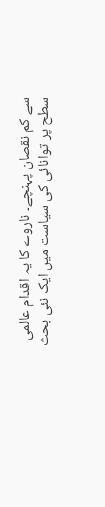سے کم نقصان پہنچے۔ ناروے کا یہ اقدام عالمی سطح پر توانائی کی سیاست میں ایک نئی بحث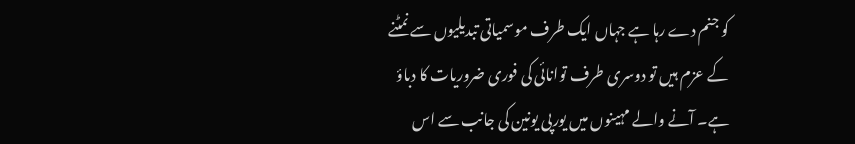کو جنم دے رہا ہے جہاں ایک طرف موسمیاتی تبدیلیوں سے نمٹنے کے عزم ہیں تو دوسری طرف توانائی کی فوری ضروریات کا دباؤ ہے۔ آنے والے مہینوں میں یورپی یونین کی جانب سے اس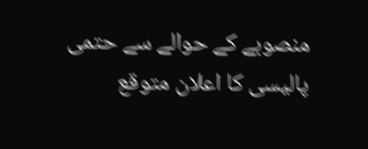منصوبے کے حوالے سے حتمی پالیسی کا اعلان متوقع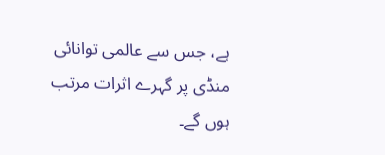ہے، جس سے عالمی توانائی منڈی پر گہرے اثرات مرتب ہوں گے۔